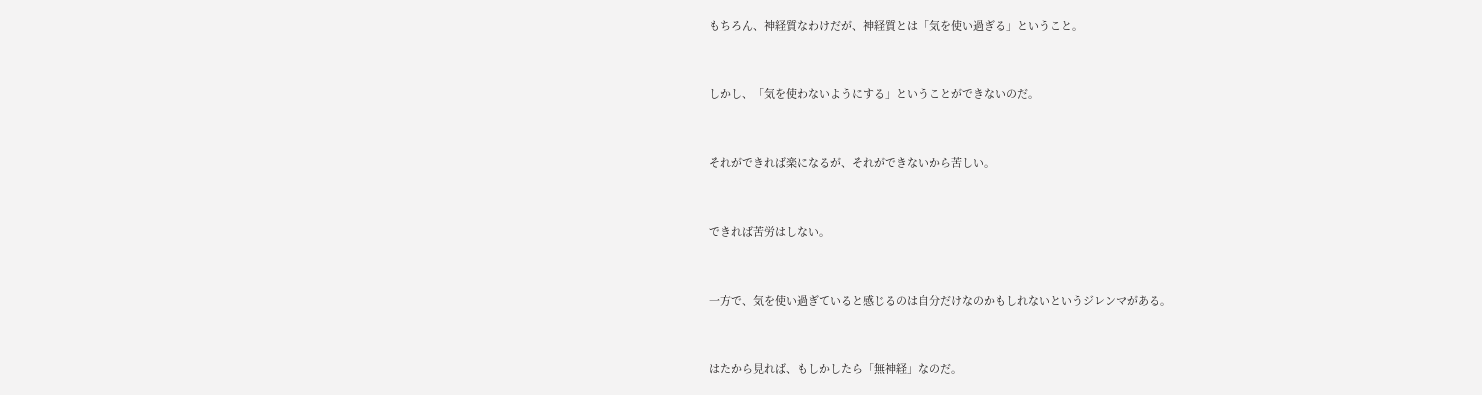もちろん、神経質なわけだが、神経質とは「気を使い過ぎる」ということ。



しかし、「気を使わないようにする」ということができないのだ。



それができれば楽になるが、それができないから苦しい。



できれば苦労はしない。



一方で、気を使い過ぎていると感じるのは自分だけなのかもしれないというジレンマがある。



はたから見れば、もしかしたら「無神経」なのだ。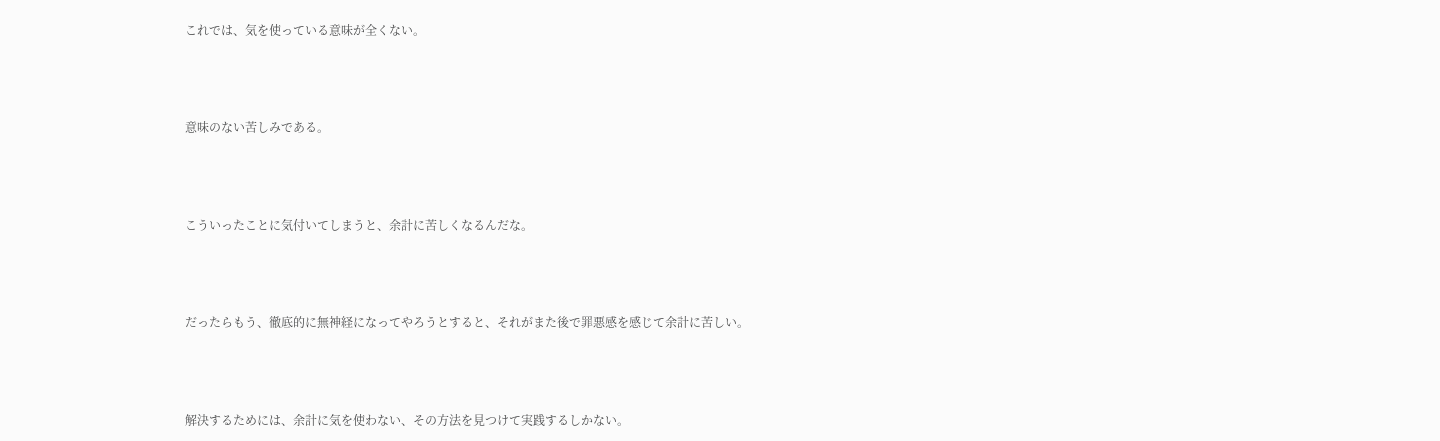これでは、気を使っている意味が全くない。



意味のない苦しみである。



こういったことに気付いてしまうと、余計に苦しくなるんだな。



だったらもう、徹底的に無神経になってやろうとすると、それがまた後で罪悪感を感じて余計に苦しい。



解決するためには、余計に気を使わない、その方法を見つけて実践するしかない。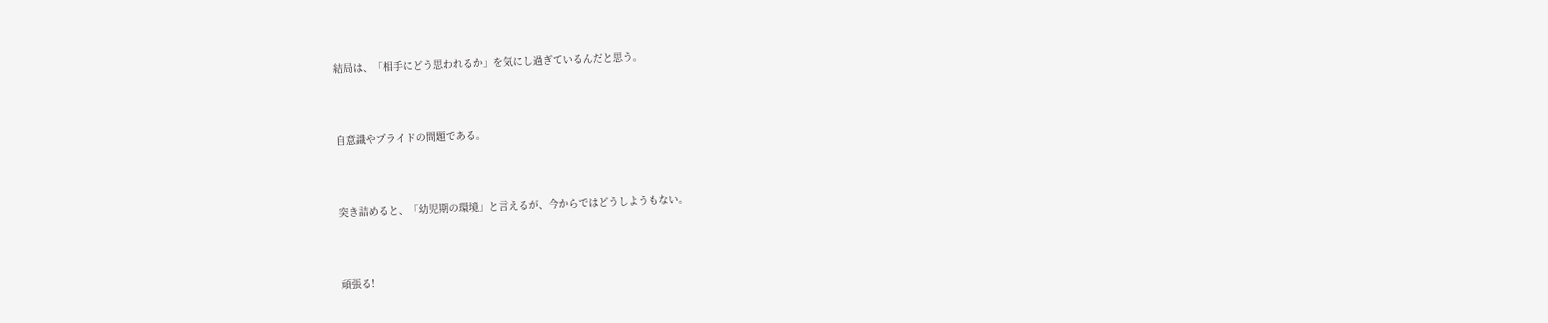結局は、「相手にどう思われるか」を気にし過ぎているんだと思う。



自意識やプライドの問題である。



突き詰めると、「幼児期の環境」と言えるが、今からではどうしようもない。



頑張る!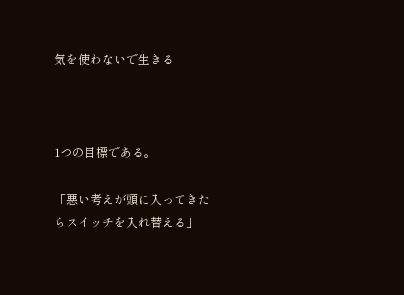気を使わないで生きる



1つの目標である。

「悪い考えが頭に入ってきたらスイッチを入れ替える」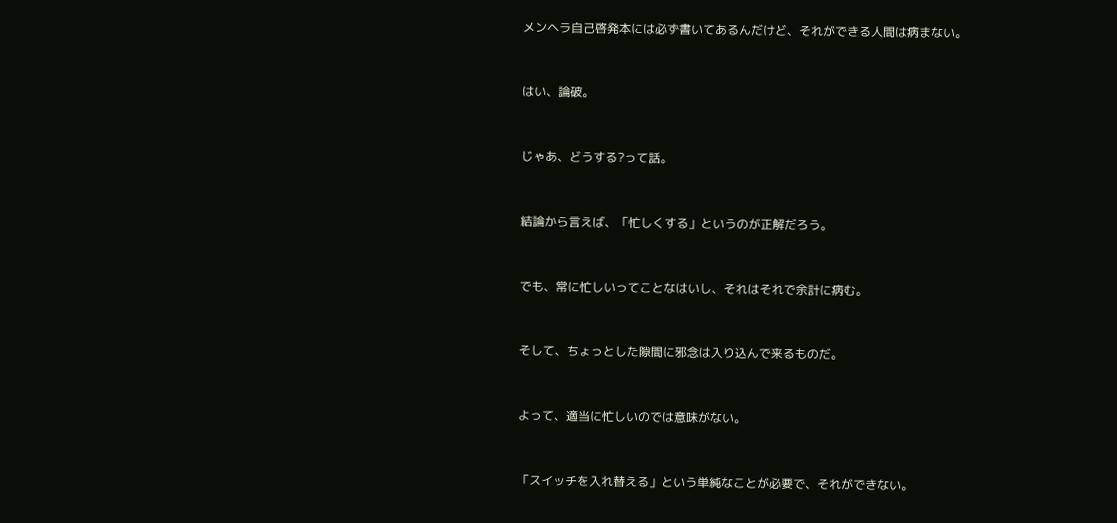メンヘラ自己啓発本には必ず書いてあるんだけど、それができる人間は病まない。



はい、論破。



じゃあ、どうする?って話。



結論から言えば、「忙しくする」というのが正解だろう。



でも、常に忙しいってことなはいし、それはそれで余計に病む。



そして、ちょっとした隙間に邪念は入り込んで来るものだ。



よって、適当に忙しいのでは意味がない。



「スイッチを入れ替える」という単純なことが必要で、それができない。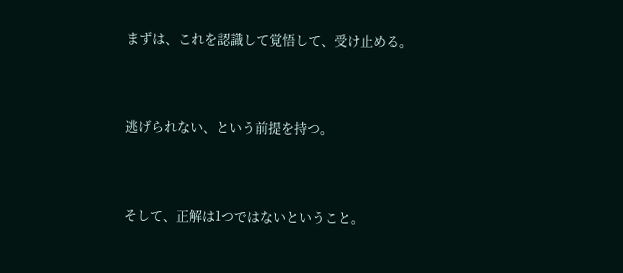まずは、これを認識して覚悟して、受け止める。



逃げられない、という前提を持つ。



そして、正解は1つではないということ。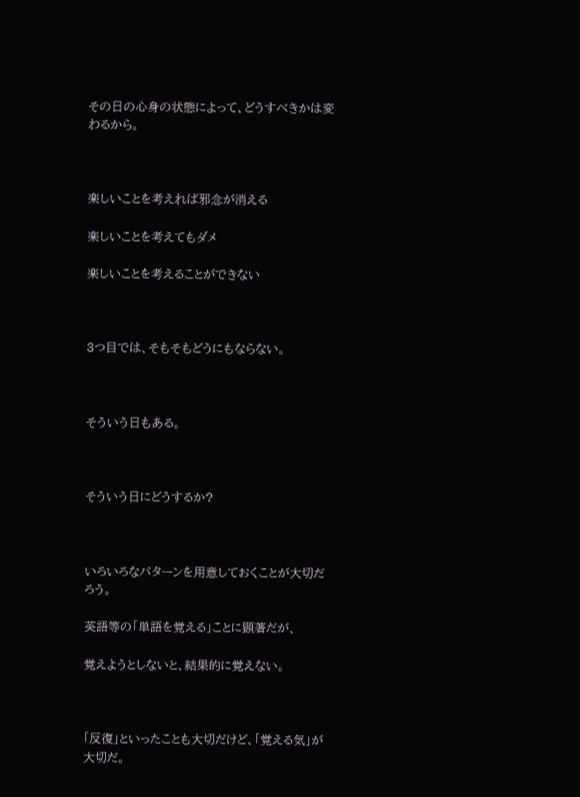その日の心身の状態によって、どうすべきかは変わるから。



楽しいことを考えれば邪念が消える

楽しいことを考えてもダメ

楽しいことを考えることができない



3つ目では、そもそもどうにもならない。



そういう日もある。



そういう日にどうするか?



いろいろなパターンを用意しておくことが大切だろう。

英語等の「単語を覚える」ことに顕著だが、

覚えようとしないと、結果的に覚えない。



「反復」といったことも大切だけど、「覚える気」が大切だ。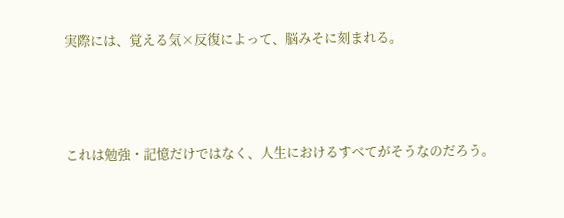実際には、覚える気×反復によって、脳みそに刻まれる。



これは勉強・記憶だけではなく、人生におけるすべてがそうなのだろう。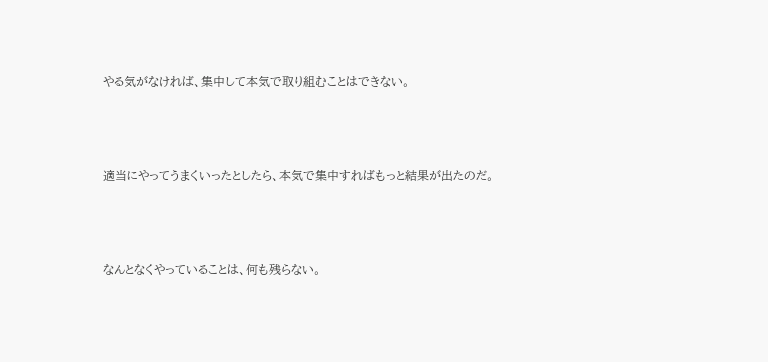やる気がなければ、集中して本気で取り組むことはできない。



適当にやってうまくいったとしたら、本気で集中すればもっと結果が出たのだ。



なんとなくやっていることは、何も残らない。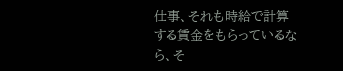仕事、それも時給で計算する賃金をもらっているなら、そ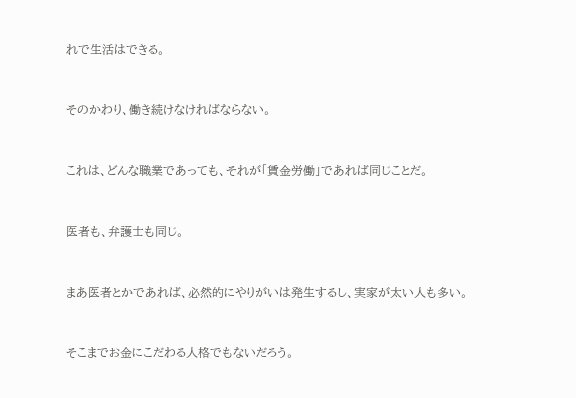れで生活はできる。



そのかわり、働き続けなければならない。



これは、どんな職業であっても、それが「賃金労働」であれば同じことだ。



医者も、弁護士も同じ。



まあ医者とかであれば、必然的にやりがいは発生するし、実家が太い人も多い。



そこまでお金にこだわる人格でもないだろう。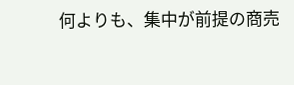何よりも、集中が前提の商売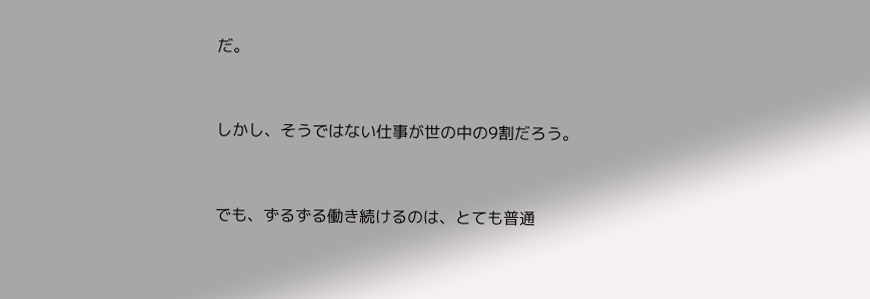だ。



しかし、そうではない仕事が世の中の9割だろう。



でも、ずるずる働き続けるのは、とても普通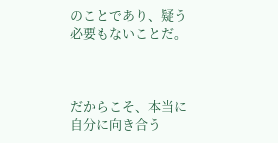のことであり、疑う必要もないことだ。



だからこそ、本当に自分に向き合う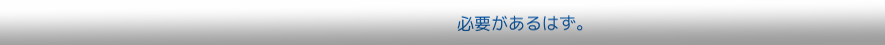必要があるはず。